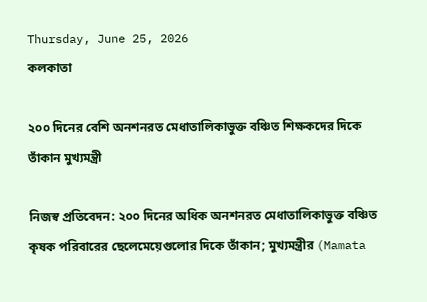Thursday, June 25, 2026
কলকাতা

২০০ দিনের বেশি অনশনরত মেধাতালিকাভুক্ত বঞ্চিত শিক্ষকদের দিকে তাঁকান মুখ্যমন্ত্রী

নিজস্ব প্রতিবেদন: ২০০ দিনের অধিক অনশনরত মেধাতালিকাভুক্ত বঞ্চিত কৃষক পরিবারের ছেলেমেয়েগুলোর দিকে তাঁকান; মুখ্যমন্ত্রীর (Mamata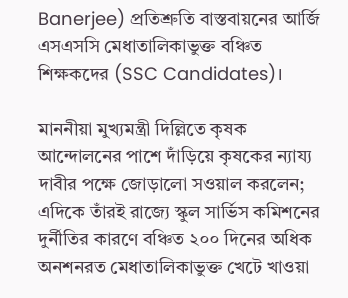Banerjee) প্রতিশ্রুতি বাস্তবায়নের আর্জি এসএসসি মেধাতালিকাভুক্ত বঞ্চিত শিক্ষকদের (SSC Candidates)।

মাননীয়া মুখ্যমন্ত্রী দিল্লিতে কৃষক আন্দোলনের পাশে দাঁড়িয়ে কৃষকের ন্যায্য দাবীর পক্ষে জোড়ালো সওয়াল করলেন; এদিকে তাঁরই রাজ্যে স্কুল সার্ভিস কমিশনের দুর্নীতির কারণে বঞ্চিত ২০০ দিনের অধিক অনশনরত মেধাতালিকাভুক্ত খেটে খাওয়া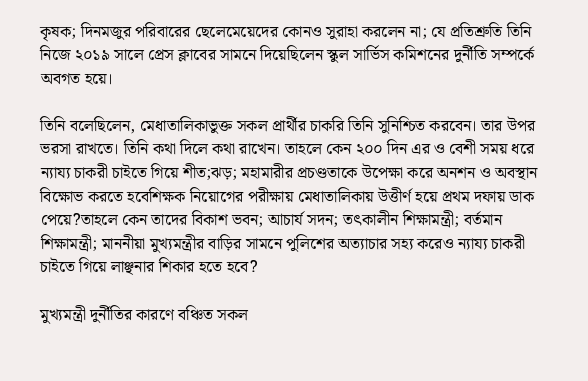কৃষক; দিনমজুর পরিবারের ছেলেমেয়েদের কোনও সুরাহা করলেন না; যে প্রতিশ্রুতি তিনি নিজে ২০১৯ সালে প্রেস ক্লাবের সামনে দিয়েছিলেন স্কুল সার্ভিস কমিশনের দুর্নীতি সম্পর্কে অবগত হয়ে।

তিনি বলেছিলেন, মেধাতালিকাভুক্ত সকল প্রার্থীর চাকরি তিনি সুনিশ্চিত করবেন। তার উপর ভরসা রাখতে। তিনি কথা দিলে কথা রাখেন। তাহলে কেন ২০০ দিন এর ও বেশী সময় ধরে ন্যায্য চাকরী চাইতে গিয়ে শীত;ঝড়; মহামারীর প্রচণ্ডতাকে উপেক্ষা করে অনশন ও অবস্থান বিক্ষোভ করতে হবেশিক্ষক নিয়োগের পরীক্ষায় মেধাতালিকায় উত্তীর্ণ হয়ে প্রথম দফায় ডাক পেয়ে?তাহলে কেন তাদের বিকাশ ভবন; আচার্য সদন; তৎকালীন শিক্ষামন্ত্রী; বর্তমান শিক্ষামন্ত্রী; মাননীয়া মুখ্যমন্ত্রীর বাড়ির সামনে পুলিশের অত্যাচার সহ্য করেও ন্যায্য চাকরী চাইতে গিয়ে লাঞ্ছনার শিকার হতে হবে?

মুখ্যমন্ত্রী দুর্নীতির কারণে বঞ্চিত সকল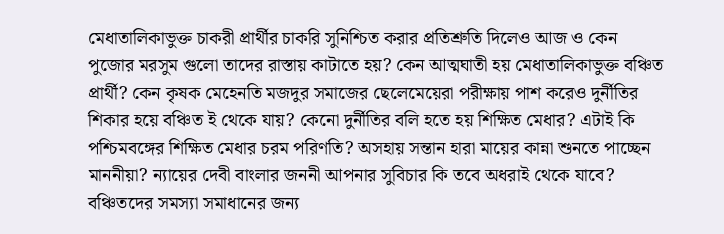মেধাতালিকাভুক্ত চাকরী প্রার্থীর চাকরি সুনিশ্চিত করার প্রতিশ্রুতি দিলেও আজ ও কেন পুজোর মরসুম গুলো তাদের রাস্তায় কাটাতে হয়? কেন আত্মঘাতী হয় মেধাতালিকাভুক্ত বঞ্চিত প্রার্থী? কেন কৃষক মেহেনতি মজদুর সমাজের ছেলেমেয়েরা পরীক্ষায় পাশ করেও দুর্নীতির শিকার হয়ে বঞ্চিত ই থেকে যায়? কেনো দুর্নীতির বলি হতে হয় শিক্ষিত মেধার? এটাই কি পশ্চিমবঙ্গের শিক্ষিত মেধার চরম পরিণতি? অসহায় সন্তান হারা মায়ের কান্না শুনতে পাচ্ছেন মাননীয়া? ন্যায়ের দেবী বাংলার জননী আপনার সুবিচার কি তবে অধরাই থেকে যাবে? বঞ্চিতদের সমস্যা সমাধানের জন্য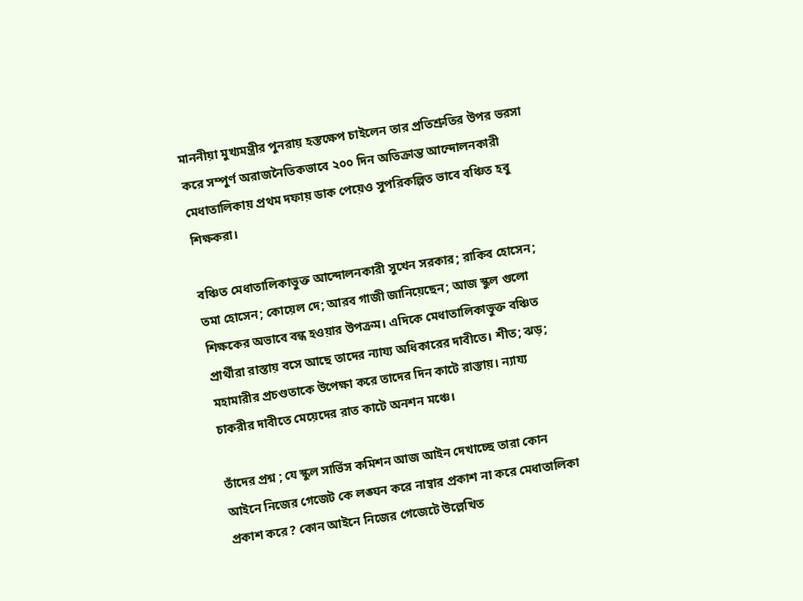মাননীয়া মুখ্যমন্ত্রীর পুনরায় হস্তক্ষেপ চাইলেন তার প্রতিশ্রুতির উপর ভরসা করে সম্পুর্ণ অরাজনৈতিকভাবে ২০০ দিন অতিক্রান্ত আন্দোলনকারী মেধাতালিকায় প্রথম দফায় ডাক পেয়েও সুপরিকল্পিত ভাবে বঞ্চিত হবু শিক্ষকরা।

বঞ্চিত মেধাতালিকাভুক্ত আন্দোলনকারী সুখেন সরকার; রাকিব হোসেন; তমা হোসেন; কোয়েল দে; আরব গাজী জানিয়েছেন; আজ স্কুল গুলো শিক্ষকের অভাবে বন্ধ হওয়ার উপক্রম। এদিকে মেধাতালিকাভুক্ত বঞ্চিত প্রার্থীরা রাস্তায় বসে আছে তাদের ন্যায্য অধিকারের দাবীতে। শীত; ঝড়; মহামারীর প্রচণ্ডতাকে উপেক্ষা করে তাদের দিন কাটে রাস্তায়। ন্যায্য চাকরীর দাবীতে মেয়েদের রাত কাটে অনশন মঞ্চে।

তাঁদের প্রশ্ন ; যে স্কুল সার্ভিস কমিশন আজ আইন দেখাচ্ছে তারা কোন আইনে নিজের গেজেট কে লঙ্ঘন করে নাম্বার প্রকাশ না করে মেধাতালিকা প্রকাশ করে? কোন আইনে নিজের গেজেটে উল্লেখিত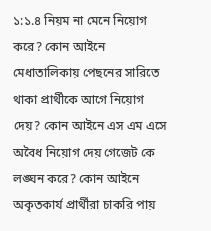১:১.৪ নিয়ম না মেনে নিয়োগ করে? কোন আইনে মেধাতালিকায় পেছনের সারিতে থাকা প্রার্থীকে আগে নিয়োগ দেয়? কোন আইনে এস এম এসে অবৈধ নিয়োগ দেয় গেজেট কে লঙ্ঘন করে? কোন আইনে অকৃতকার্য প্রার্থীরা চাকরি পায়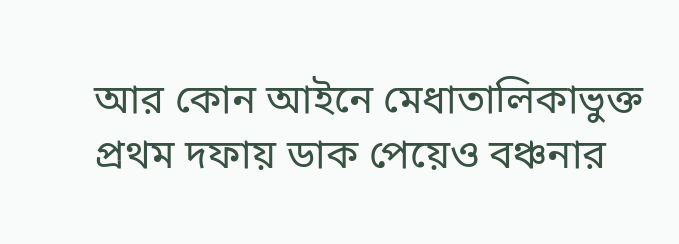আর কোন আইনে মেধাতালিকাভুক্ত প্রথম দফায় ডাক পেয়েও বঞ্চনার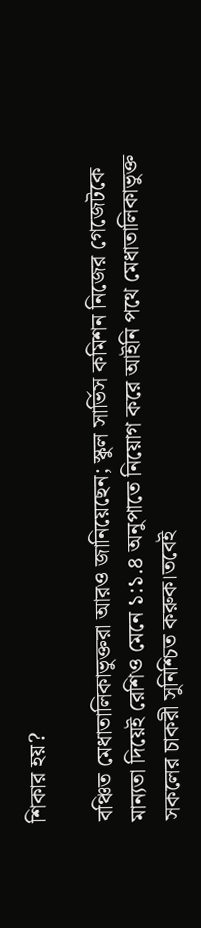শিকার হয়?

বঞ্চিত মেধাতালিকাভুক্তরা আরও জানিয়েছেন; স্কুল সার্ভিস কমিশন নিজের গেজেটকে মান্যতা দিয়েই রেশিও মেনে ১:১.৪ অনুপাতে নিয়োগ করে আইনি পথে মেধাতালিকাভুক্ত সকলের চাকরী সুনিশ্চিত করুক।তবেই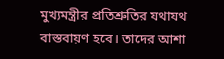মুখ্যমন্ত্রীর প্রতিশ্রুতির যথাযথ বাস্তবায়ণ হবে। তাদের আশা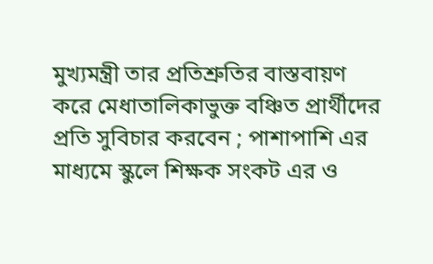মুখ্যমন্ত্রী তার প্রতিশ্রুতির বাস্তবায়ণ করে মেধাতালিকাভুক্ত বঞ্চিত প্রার্থীদের প্রতি সুবিচার করবেন ; পাশাপাশি এর মাধ্যমে স্কুলে শিক্ষক সংকট এর ও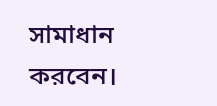সামাধান করবেন।